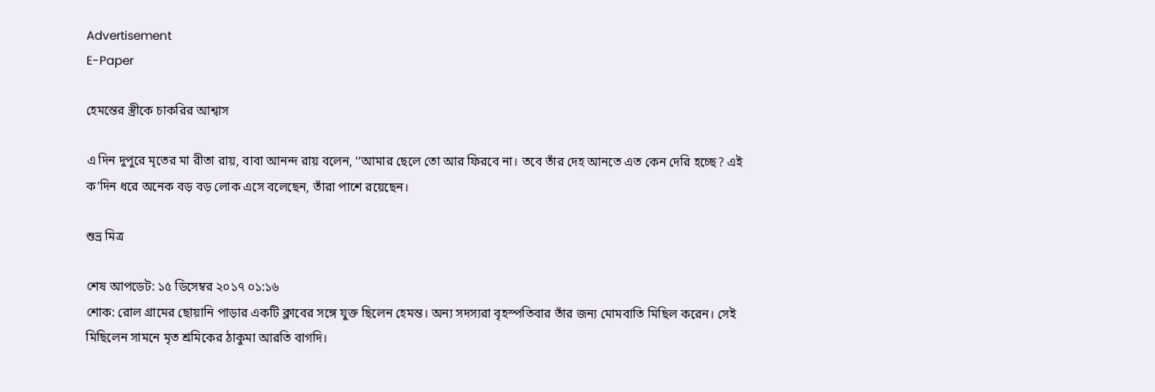Advertisement
E-Paper

হেমন্তের স্ত্রীকে চাকরির আশ্বাস

এ দিন দুপুরে মৃতের মা রীতা রায়, বাবা আনন্দ রায় বলেন, ‘‘আমার ছেলে তো আর ফিরবে না। তবে তাঁর দেহ আনতে এত কেন দেরি হচ্ছে? এই ক’দিন ধরে অনেক বড় বড় লোক এসে বলেছেন, তাঁরা পাশে রয়েছেন।

শুভ্র মিত্র

শেষ আপডেট: ১৫ ডিসেম্বর ২০১৭ ০১:১৬
শোক: রোল গ্রামের ছোয়ানি পাড়ার একটি ক্লাবের সঙ্গে যুক্ত ছিলেন হেমন্ত। অন্য সদস্যরা বৃহস্পতিবার তাঁর জন্য মোমবাতি মিছিল করেন। সেই মিছিলেন সামনে মৃত শ্রমিকের ঠাকুমা আরতি বাগদি।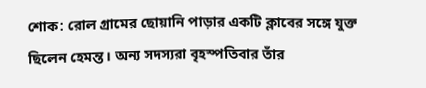শোক: রোল গ্রামের ছোয়ানি পাড়ার একটি ক্লাবের সঙ্গে যুক্ত ছিলেন হেমন্ত। অন্য সদস্যরা বৃহস্পতিবার তাঁর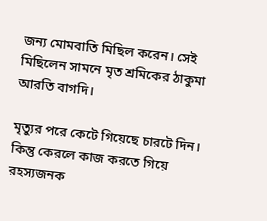জন্য মোমবাতি মিছিল করেন। সেই মিছিলেন সামনে মৃত শ্রমিকের ঠাকুমা আরতি বাগদি।

মৃত্যুর পরে কেটে গিয়েছে চারটে দিন। কিন্তু কেরলে কাজ করতে গিয়ে রহস্যজনক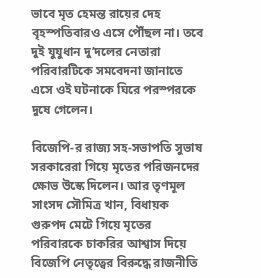ভাবে মৃত হেমন্ত রায়ের দেহ বৃহস্পতিবারও এসে পৌঁছল না। তবে দুই যুযুধান দু’দলের নেতারা পরিবারটিকে সমবেদনা জানাতে এসে ওই ঘটনাকে ঘিরে পরস্পরকে দুষে গেলেন।

বিজেপি-র রাজ্য সহ-সভাপতি সুভাষ সরকারেরা গিয়ে মৃতের পরিজনদের ক্ষোভ উস্কে দিলেন। আর তৃণমূল সাংসদ সৌমিত্র খান, বিধায়ক গুরুপদ মেটে গিয়ে মৃতের পরিবারকে চাকরির আশ্বাস দিয়ে বিজেপি নেতৃত্বের বিরুদ্ধে রাজনীতি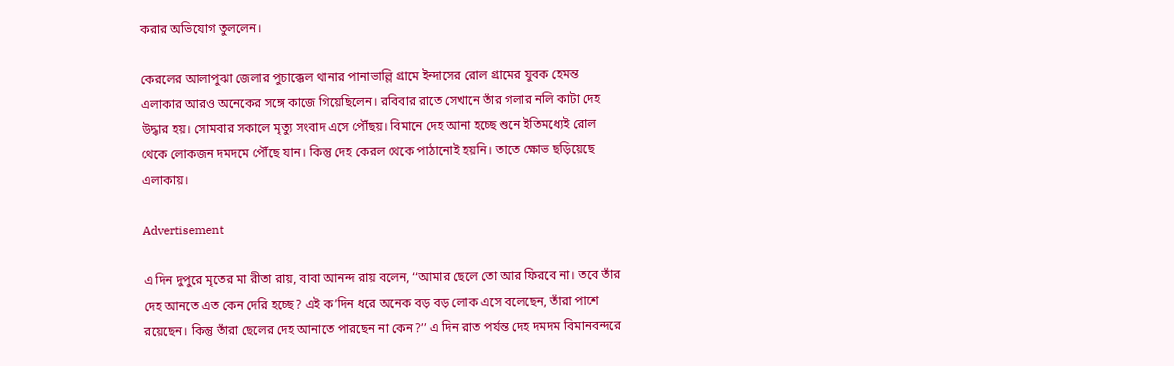করার অভিযোগ তুললেন।

কেরলের আলাপুঝা জেলার পুচাক্কেল থানার পানাভাল্লি গ্রামে ইন্দাসের রোল গ্রামের যুবক হেমন্ত এলাকার আরও অনেকের সঙ্গে কাজে গিয়েছিলেন। রবিবার রাতে সেখানে তাঁর গলার নলি কাটা দেহ উদ্ধার হয়। সোমবার সকালে মৃত্যু সংবাদ এসে পৌঁছয়। বিমানে দেহ আনা হচ্ছে শুনে ইতিমধ্যেই রোল থেকে লোকজন দমদমে পৌঁছে যান। কিন্তু দেহ কেরল থেকে পাঠানোই হয়নি। তাতে ক্ষোভ ছড়িয়েছে এলাকায়।

Advertisement

এ দিন দুপুরে মৃতের মা রীতা রায়, বাবা আনন্দ রায় বলেন, ‘‘আমার ছেলে তো আর ফিরবে না। তবে তাঁর দেহ আনতে এত কেন দেরি হচ্ছে? এই ক’দিন ধরে অনেক বড় বড় লোক এসে বলেছেন, তাঁরা পাশে রয়েছেন। কিন্তু তাঁরা ছেলের দেহ আনাতে পারছেন না কেন?’’ এ দিন রাত পর্যন্ত দেহ দমদম বিমানবন্দরে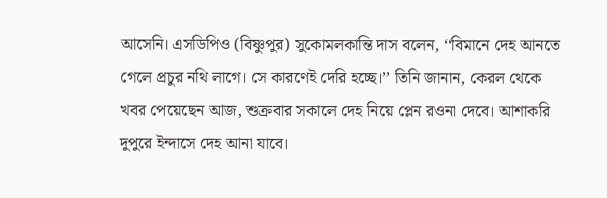আসেনি। এসডিপিও (বিষ্ণুপুর) সুকোমলকান্তি দাস বলেন, ‘‘বিমানে দেহ আনতে গেলে প্রচুর নথি লাগে। সে কারণেই দেরি হচ্ছে।’’ তিনি জানান, কেরল থেকে খবর পেয়েছেন আজ, শুক্রবার সকালে দেহ নিয়ে প্লেন রওনা দেবে। আশাকরি দুপুরে ইন্দাসে দেহ আনা যাবে।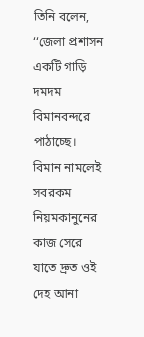তিনি বলেন, ‘‘জেলা প্রশাসন একটি গাড়ি দমদম বিমানবন্দরে পাঠাচ্ছে। বিমান নামলেই সবরকম নিয়মকানুনের কাজ সেরে যাতে দ্রুত ওই দেহ আনা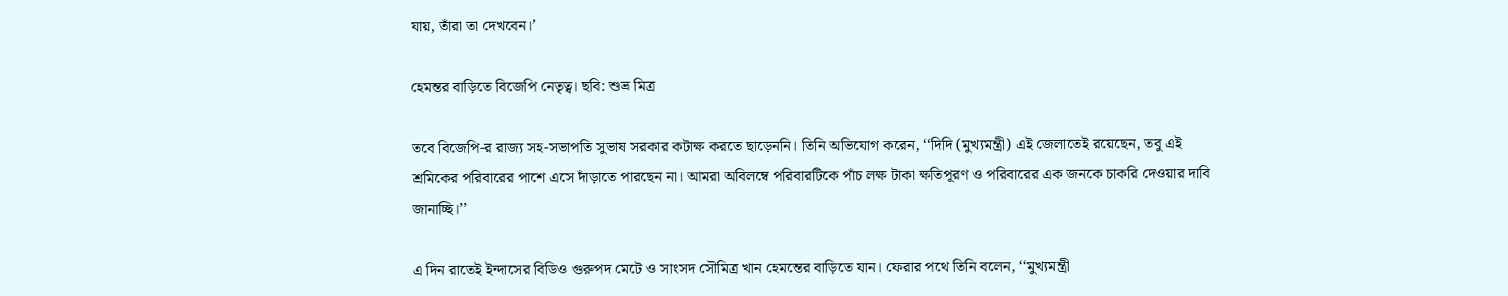যায়, তাঁরা তা দেখবেন।’

হেমন্তর বাড়িতে বিজেপি নেতৃত্ব। ছবি: শুভ্র মিত্র

তবে বিজেপি-র রাজ্য সহ-সভাপতি সুভাষ সরকার কটাক্ষ করতে ছাড়েননি। তিনি অভিযোগ করেন, ‘‘দিদি (মুখ্যমন্ত্রী) এই জেলাতেই রয়েছেন, তবু এই শ্রমিকের পরিবারের পাশে এসে দাঁড়াতে পারছেন না। আমরা অবিলম্বে পরিবারটিকে পাঁচ লক্ষ টাকা ক্ষতিপূরণ ও পরিবারের এক জনকে চাকরি দেওয়ার দাবি জানাচ্ছি।’’

এ দিন রাতেই ইন্দাসের বিডিও গুরুপদ মেটে ও সাংসদ সৌমিত্র খান হেমন্তের বাড়িতে যান। ফেরার পথে তিনি বলেন, ‘‘মুখ্যমন্ত্রী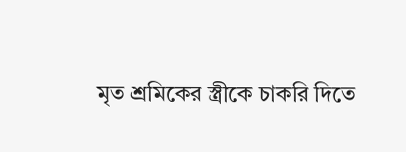মৃত শ্রমিকের স্ত্রীকে চাকরি দিতে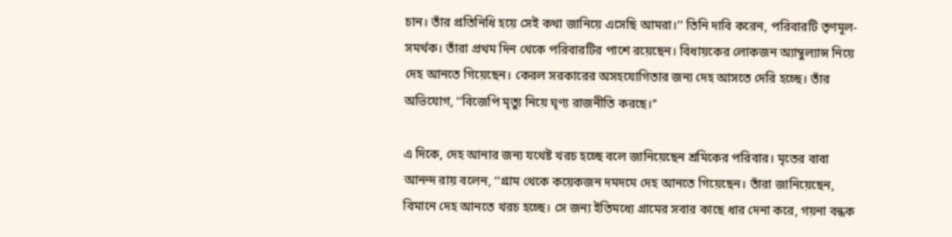চান। তাঁর প্রতিনিধি হয়ে সেই কথা জানিয়ে এসেছি আমরা।’’ তিনি দাবি করেন, পরিবারটি তৃণমূল-সমর্থক। তাঁরা প্রথম দিন থেকে পরিবারটির পাশে রয়েছেন। বিধায়কের লোকজন অ্যাম্বুল্যান্স নিয়ে দেহ আনতে গিয়েছেন। কেরল সরকারের অসহযোগিতার জন্য দেহ আসতে দেরি হচ্ছে। তাঁর অভিযোগ, ‘‘বিজেপি মৃত্যু নিয়ে ঘৃণ্য রাজনীতি করছে।’’

এ দিকে, দেহ আনার জন্য যথেষ্ট খরচ হচ্ছে বলে জানিয়েছেন শ্রমিকের পরিবার। মৃতের বাবা আনন্দ রায় বলেন, ‘‘গ্রাম থেকে কয়েকজন দমদমে দেহ আনতে গিয়েছেন। তাঁরা জানিয়েছেন, বিমানে দেহ আনতে খরচ হচ্ছে। সে জন্য ইতিমধ্যে গ্রামের সবার কাছে ধার দেনা করে, গয়না বন্ধক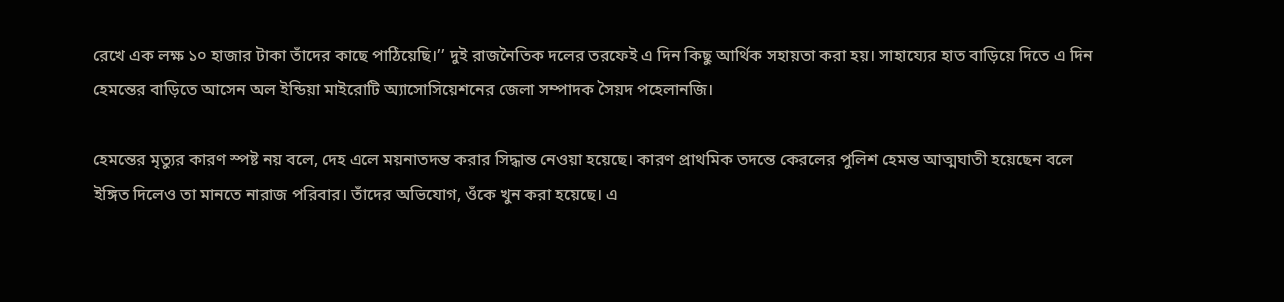রেখে এক লক্ষ ১০ হাজার টাকা তাঁদের কাছে পাঠিয়েছি।’’ দুই রাজনৈতিক দলের তরফেই এ দিন কিছু আর্থিক সহায়তা করা হয়। সাহায্যের হাত বাড়িয়ে দিতে এ দিন হেমন্তের বাড়িতে আসেন অল ইন্ডিয়া মাইরোটি অ্যাসোসিয়েশনের জেলা সম্পাদক সৈয়দ পহেলানজি।

হেমন্তের মৃত্যুর কারণ স্পষ্ট নয় বলে, দেহ এলে ময়নাতদন্ত করার সিদ্ধান্ত নেওয়া হয়েছে। কারণ প্রাথমিক তদন্তে কেরলের পুলিশ হেমন্ত আত্মঘাতী হয়েছেন বলে ইঙ্গিত দিলেও তা মানতে নারাজ পরিবার। তাঁদের অভিযোগ, ওঁকে খুন করা হয়েছে। এ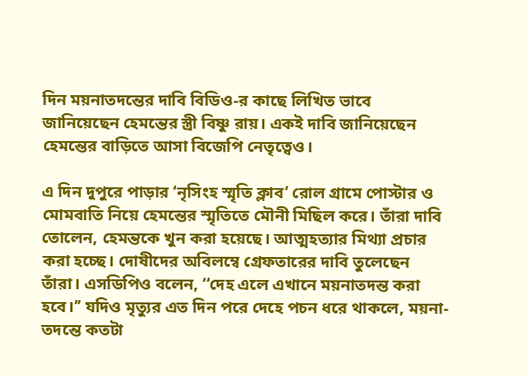দিন ময়নাতদন্তের দাবি বিডিও-র কাছে লিখিত ভাবে জানিয়েছেন হেমন্তের স্ত্রী বিষ্ণু রায়। একই দাবি জানিয়েছেন হেমন্তের বাড়িতে আসা বিজেপি নেতৃত্বেও।

এ দিন দুপুরে পাড়ার ‘নৃসিংহ স্মৃতি ক্লাব’ রোল গ্রামে পোস্টার ও মোমবাতি নিয়ে হেমন্তের স্মৃতিতে মৌনী মিছিল করে। তাঁরা দাবি তোলেন, হেমন্তকে খুন করা হয়েছে। আত্মহত্যার মিথ্যা প্রচার করা হচ্ছে। দোষীদের অবিলম্বে গ্রেফতারের দাবি তুলেছেন তাঁরা। এসডিপিও বলেন, ‘‘দেহ এলে এখানে ময়নাতদন্ত করা হবে।’’ যদিও মৃত্যুর এত দিন পরে দেহে পচন ধরে থাকলে, ময়না-তদন্তে কতটা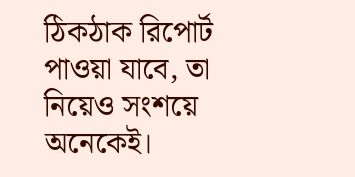ঠিকঠাক রিপোর্ট পাওয়া যাবে, তা নিয়েও সংশয়ে অনেকেই।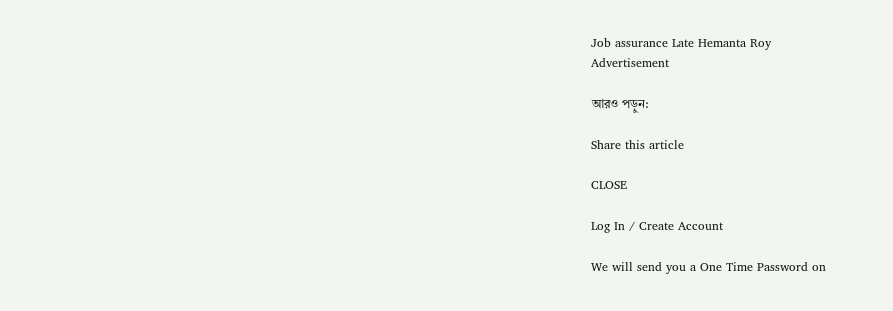Job assurance Late Hemanta Roy
Advertisement

আরও পড়ুন:

Share this article

CLOSE

Log In / Create Account

We will send you a One Time Password on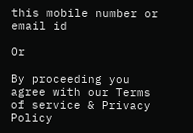this mobile number or email id

Or

By proceeding you agree with our Terms of service & Privacy Policy